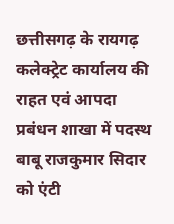छत्तीसगढ़ के रायगढ़ कलेक्ट्रेट कार्यालय की राहत एवं आपदा प्रबंधन शाखा में पदस्थ बाबू राजकुमार सिदार को एंटी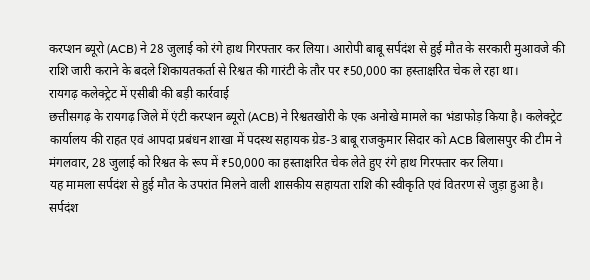करप्शन ब्यूरो (ACB) ने 28 जुलाई को रंगे हाथ गिरफ्तार कर लिया। आरोपी बाबू सर्पदंश से हुई मौत के सरकारी मुआवजे की राशि जारी कराने के बदले शिकायतकर्ता से रिश्वत की गारंटी के तौर पर ₹50,000 का हस्ताक्षरित चेक ले रहा था।
रायगढ़ कलेक्ट्रेट में एसीबी की बड़ी कार्रवाई
छत्तीसगढ़ के रायगढ़ जिले में एंटी करप्शन ब्यूरो (ACB) ने रिश्वतखोरी के एक अनोखे मामले का भंडाफोड़ किया है। कलेक्ट्रेट कार्यालय की राहत एवं आपदा प्रबंधन शाखा में पदस्थ सहायक ग्रेड-3 बाबू राजकुमार सिदार को ACB बिलासपुर की टीम ने मंगलवार, 28 जुलाई को रिश्वत के रूप में ₹50,000 का हस्ताक्षरित चेक लेते हुए रंगे हाथ गिरफ्तार कर लिया।
यह मामला सर्पदंश से हुई मौत के उपरांत मिलने वाली शासकीय सहायता राशि की स्वीकृति एवं वितरण से जुड़ा हुआ है।
सर्पदंश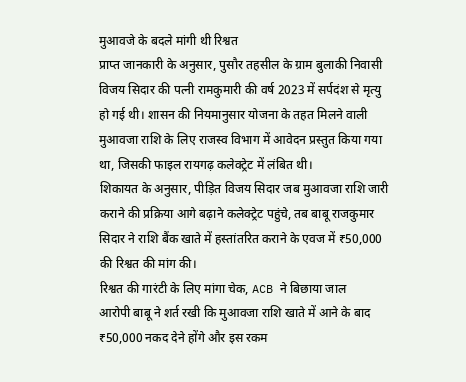मुआवजे के बदले मांगी थी रिश्वत
प्राप्त जानकारी के अनुसार, पुसौर तहसील के ग्राम बुलाकी निवासी विजय सिदार की पत्नी रामकुमारी की वर्ष 2023 में सर्पदंश से मृत्यु हो गई थी। शासन की नियमानुसार योजना के तहत मिलने वाली मुआवजा राशि के लिए राजस्व विभाग में आवेदन प्रस्तुत किया गया था, जिसकी फाइल रायगढ़ कलेक्ट्रेट में लंबित थी।
शिकायत के अनुसार, पीड़ित विजय सिदार जब मुआवजा राशि जारी कराने की प्रक्रिया आगे बढ़ाने कलेक्ट्रेट पहुंचे, तब बाबू राजकुमार सिदार ने राशि बैंक खाते में हस्तांतरित कराने के एवज में ₹50,000 की रिश्वत की मांग की।
रिश्वत की गारंटी के लिए मांगा चेक, ACB ने बिछाया जाल
आरोपी बाबू ने शर्त रखी कि मुआवजा राशि खाते में आने के बाद ₹50,000 नकद देने होंगे और इस रकम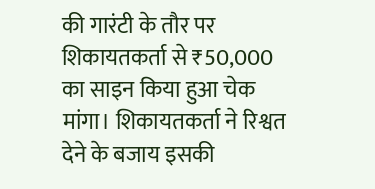की गारंटी के तौर पर शिकायतकर्ता से ₹50,000 का साइन किया हुआ चेक मांगा। शिकायतकर्ता ने रिश्वत देने के बजाय इसकी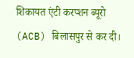शिकायत एंटी करप्शन ब्यूरो (ACB) बिलासपुर से कर दी।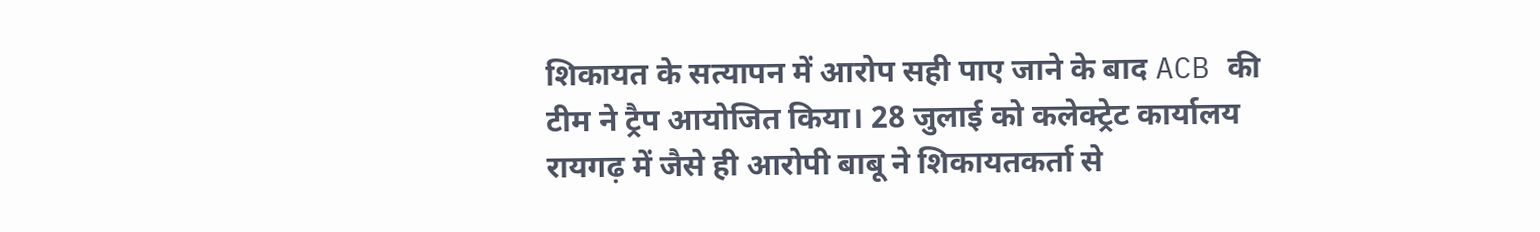शिकायत के सत्यापन में आरोप सही पाए जाने के बाद ACB की टीम ने ट्रैप आयोजित किया। 28 जुलाई को कलेक्ट्रेट कार्यालय रायगढ़ में जैसे ही आरोपी बाबू ने शिकायतकर्ता से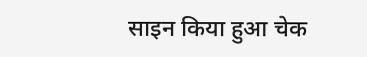साइन किया हुआ चेक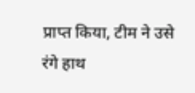प्राप्त किया, टीम ने उसे रंगे हाथ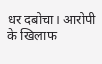धर दबोचा। आरोपी के खिलाफ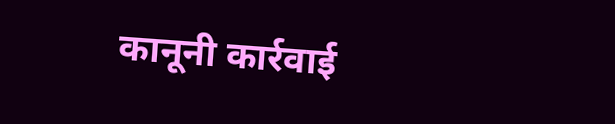कानूनी कार्रवाई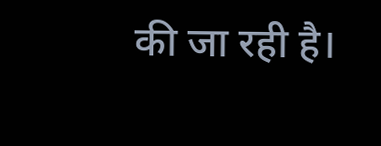की जा रही है।